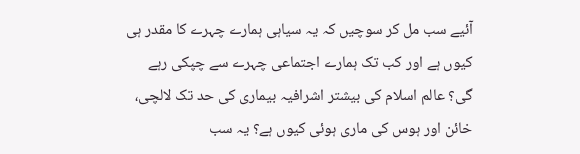آئیے سب مل کر سوچیں کہ یہ سیاہی ہمارے چہرے کا مقدر ہی کیوں ہے اور کب تک ہمارے اجتماعی چہرے سے چپکی رہے گی؟ عالم اسلام کی بیشتر اشرافیہ بیماری کی حد تک لالچی، خائن اور ہوس کی ماری ہوئی کیوں ہے؟ یہ سب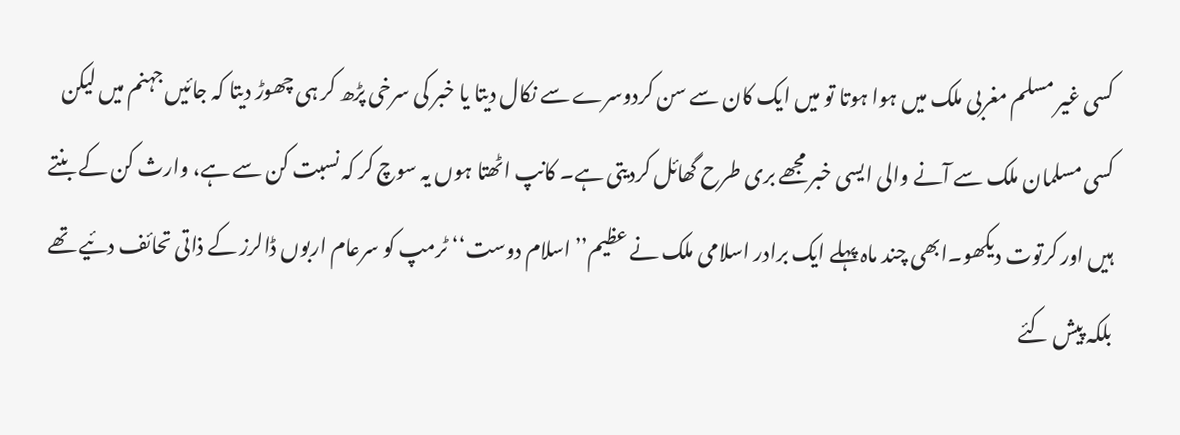کسی غیر مسلم مغربی ملک میں ہوا ہوتا تو میں ایک کان سے سن کردوسرے سے نکال دیتا یا خبر کی سرخی پڑھ کر ہی چھوڑ دیتا کہ جائیں جہنم میں لیکن کسی مسلمان ملک سے آنے والی ایسی خبر مجھے بری طرح گھائل کردیتی ہے۔ کانپ اٹھتا ہوں یہ سوچ کر کہ نسبت کن سے ہے، وارث کن کے بنتے ہیں اور کرتوت دیکھو۔ابھی چند ماہ پہلے ایک برادر اسلامی ملک نے عظیم’’اسلام دوست‘‘ ٹرمپ کو سرعام اربوں ڈالرز کے ذاتی تحائف دئیے تھے بلکہ پیش کئے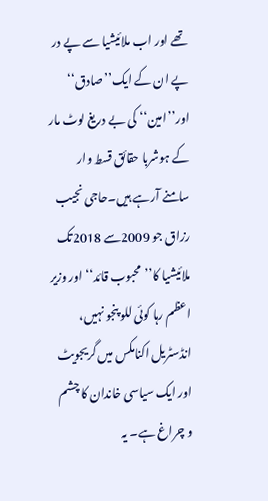تھے اور اب ملائیشیا سے پے در پے ان کے ایک’’صادق‘‘ اور’’امین‘‘ کی بے دریغ لوٹ مار کے ہوشربا حقائق قسط وار سامنے آرہے ہیں۔حاجی نجیب رزاق جو 2009سے 2018تک ملائیشیا کا’’محبوب قائد‘‘ اور وزیر اعظم رہا کوئی للو پنجو نہیں، انڈسٹریل اکنامکس میں گریجویٹ اور ایک سیاسی خاندان کا چشم و چراغ ہے۔ یہ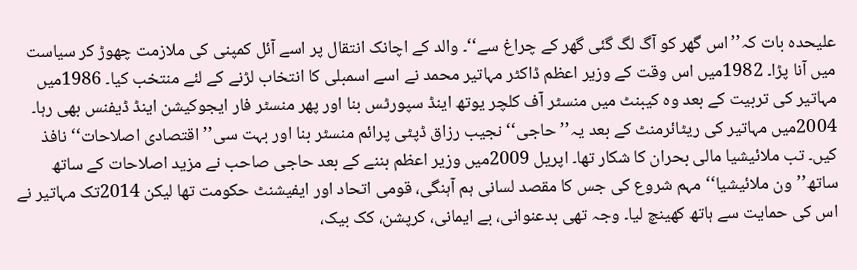علیحدہ بات کہ’’اس گھر کو آگ لگ گئی گھر کے چراغ سے‘‘۔ والد کے اچانک انتقال پر اسے آئل کمپنی کی ملازمت چھوڑ کر سیاست میں آنا پڑا۔ 1982میں اس وقت کے وزیر اعظم ڈاکٹر مہاتیر محمد نے اسے اسمبلی کا انتخاب لڑنے کے لئے منتخب کیا۔ 1986میں مہاتیر کی تربیت کے بعد وہ کیبنٹ میں منسٹر آف کلچر یوتھ اینڈ سپورٹس بنا اور پھر منسٹر فار ایجوکیشن اینڈ ڈیفنس بھی رہا۔ 2004میں مہاتیر کی ریٹائرمنٹ کے بعد یہ’’حاجی‘‘ نجیب رزاق ڈپٹی پرائم منسٹر بنا اور بہت سی’’اقتصادی اصلاحات‘‘ نافذ کیں۔ تب ملائیشیا مالی بحران کا شکار تھا۔ اپریل 2009میں وزیر اعظم بننے کے بعد حاجی صاحب نے مزید اصلاحات کے ساتھ ساتھ’’ون ملائیشیا‘‘ مہم شروع کی جس کا مقصد لسانی ہم آہنگی، قومی اتحاد اور ایفیشنٹ حکومت تھا لیکن 2014تک مہاتیر نے اس کی حمایت سے ہاتھ کھینچ لیا۔ وجہ تھی بدعنوانی، بے ایمانی، کرپشن، کک بیک،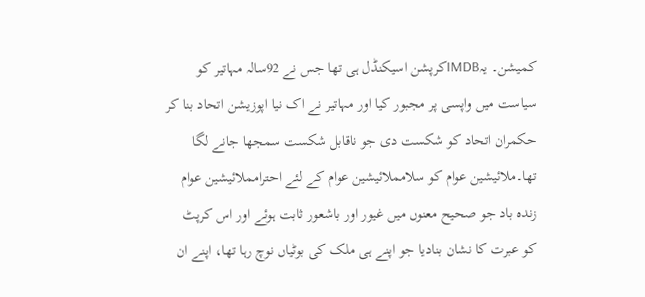کمیشن۔ یہIMDBکرپشن اسیکنڈل ہی تھا جس نے 92سالہ مہاتیر کو سیاست میں واپسی پر مجبور کیا اور مہاتیر نے اک نیا اپوزیشن اتحاد بنا کر حکمران اتحاد کو شکست دی جو ناقابل شکست سمجھا جانے لگا تھا۔ملائیشین عوام کو سلامملائیشین عوام کے لئے احترامملائیشین عوام زندہ باد جو صحیح معنوں میں غیور اور باشعور ثابت ہوئے اور اس کرپٹ کو عبرت کا نشان بنادیا جو اپنے ہی ملک کی بوٹیاں نوچ رہا تھا، اپنے ان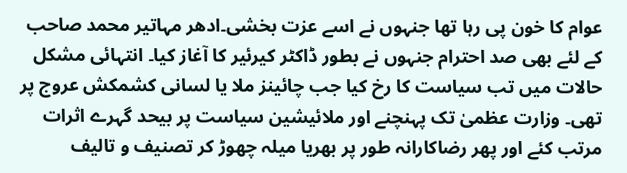عوام کا خون پی رہا تھا جنہوں نے اسے عزت بخشی۔ادھر مہاتیر محمد صاحب کے لئے بھی صد احترام جنہوں نے بطور ڈاکٹر کیرئیر کا آغاز کیا۔ انتہائی مشکل حالات میں تب سیاست کا رخ کیا جب چائینز ملا یا لسانی کشمکش عروج پر تھی۔ وزارت عظمیٰ تک پہنچنے اور ملائیشین سیاست پر بیحد گہرے اثرات مرتب کئے اور پھر رضاکارانہ طور پر بھریا میلہ چھوڑ کر تصنیف و تالیف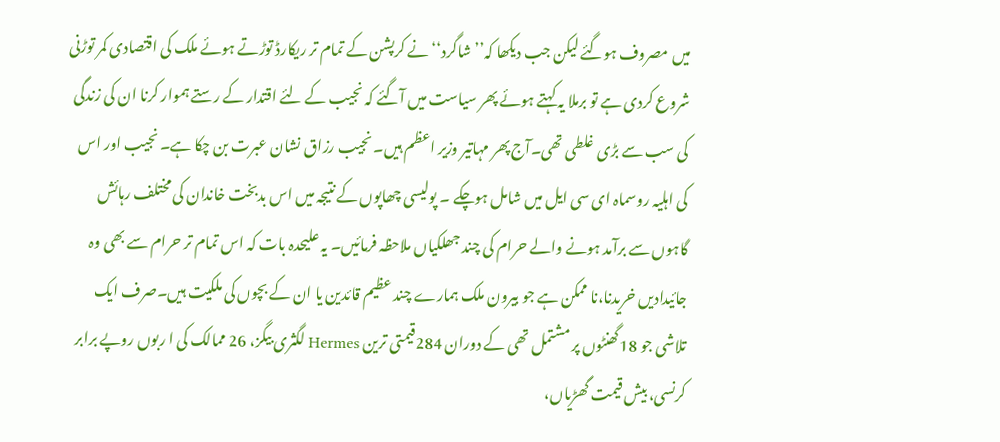میں مصروف ہوگئے لیکن جب دیکھا کہ’’شاگرد‘‘ نے کرپشن کے تمام تر ریکارڈ توڑتے ہوئے ملک کی اقتصادی کمر توڑنی شروع کردی ہے تو برملا یہ کہتے ہوئے پھر سیاست میں آگئے کہ نجیب کے لئے اقتدار کے رستے ہموار کرنا ان کی زندگی کی سب سے بڑی غلطی تھی۔آج پھر مہاتیر وزیر اعظم ہیں۔ نجیب رزاق نشان عبرت بن چکا ہے۔ نجیب اور اس کی اہلیہ روسماہ ای سی ایل میں شامل ہوچکے ۔ پولیسی چھاپوں کے نتیجہ میں اس بدبخت خاندان کی مختلف رہائش گاہوں سے برآمد ہونے والے حرام کی چند جھلکیاں ملاحظہ فرمائیں۔ یہ علیحدہ بات کہ اس تمام تر حرام سے بھی وہ جائیدادیں خریدنا،نا ممکن ہے جو بیرون ملک ہمارے چند عظیم قائدین یا ان کے بچوں کی ملکیت ہیں۔صرف ایک تلاشی جو 18گھنٹوں پر مشتمل تھی کے دوران 284قیمتی ترین Hermes لگثری بیگز، 26 ممالک کی ا ربوں روپے برابر کرنسی، بیش قیمت گھڑیاں،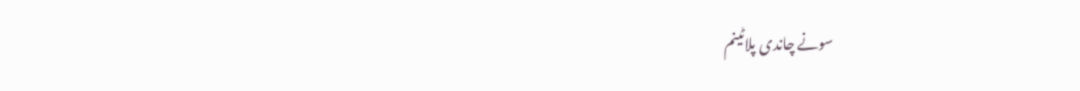سونے چاندی پلاٹینم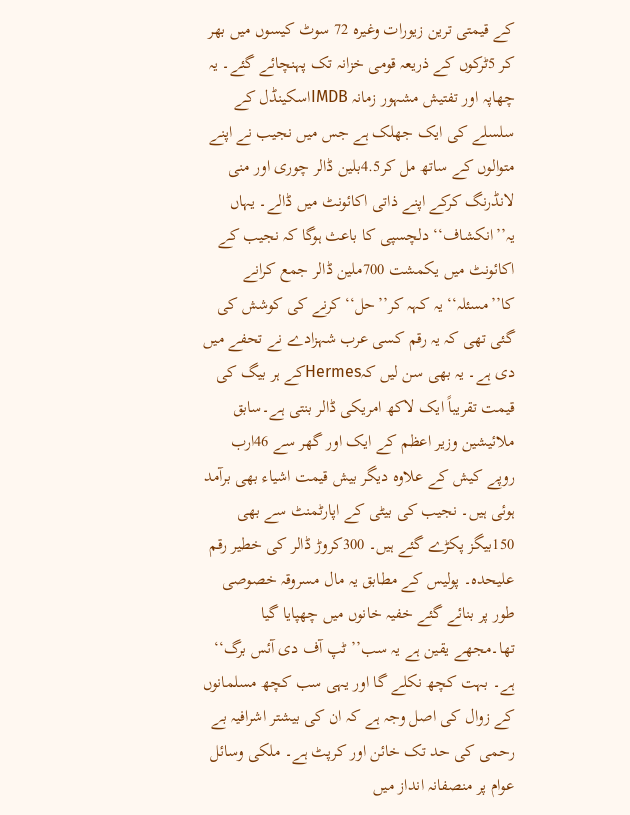کے قیمتی ترین زیورات وغیرہ 72 سوٹ کیسوں میں بھر کر 5ٹرکوں کے ذریعہ قومی خزانہ تک پہنچائے گئے۔ یہ چھاپہ اور تفتیش مشہور زمانہ IMDBاسکینڈل کے سلسلے کی ایک جھلک ہے جس میں نجیب نے اپنے متوالوں کے ساتھ مل کر4.5بلین ڈالر چوری اور منی لانڈرنگ کرکے اپنے ذاتی اکائونٹ میں ڈالے۔ یہاں یہ’’انکشاف‘‘ دلچسپی کا باعث ہوگا کہ نجیب کے اکائونٹ میں یکمشت 700ملین ڈالر جمع کرانے کا’’مسئلہ‘‘ یہ کہہ کر’’حل‘‘ کرنے کی کوشش کی گئی تھی کہ یہ رقم کسی عرب شہزادے نے تحفے میں دی ہے۔ یہ بھی سن لیں کہHermesکے ہر بیگ کی قیمت تقریباً ایک لاکھ امریکی ڈالر بنتی ہے۔سابق ملائیشین وزیر اعظم کے ایک اور گھر سے 46ارب روپے کیش کے علاوہ دیگر بیش قیمت اشیاء بھی برآمد ہوئی ہیں۔ نجیب کی بیٹی کے اپارٹمنٹ سے بھی 150بیگز پکڑے گئے ہیں۔ 300کروڑ ڈالر کی خطیر رقم علیحدہ۔ پولیس کے مطابق یہ مال مسروقہ خصوصی طور پر بنائے گئے خفیہ خانوں میں چھپایا گیا تھا۔مجھے یقین ہے یہ سب’’ٹپ آف دی آئس برگ‘‘ ہے۔ بہت کچھ نکلے گا اور یہی سب کچھ مسلمانوں کے زوال کی اصل وجہ ہے کہ ان کی بیشتر اشرافیہ بے رحمی کی حد تک خائن اور کرپٹ ہے۔ ملکی وسائل عوام پر منصفانہ انداز میں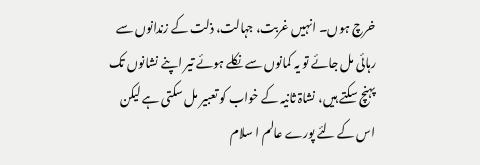خرچ ہوں۔ انہیں غربت، جہالت، ذلت کے زندانوں سے رہائی مل جائے تو یہ کمانوں سے نکلے ہوئے تیر اپنے نشانوں تک پہنچ سکتے ہیں، نشاۃ ثانیہ کے خواب کو تعبیر مل سکتی ہے لیکن اس کے لئے پورے عالم ا سلام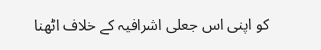کو اپنی اس جعلی اشرافیہ کے خلاف اٹھنا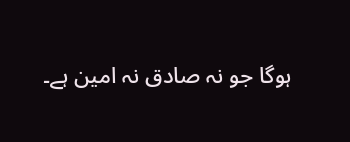ہوگا جو نہ صادق نہ امین ہے۔